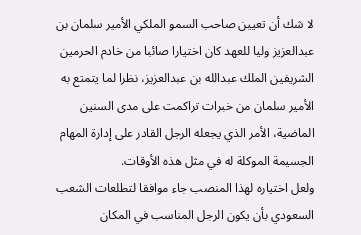لا شك أن تعيين صاحب السمو الملكي الأمير سلمان بن عبدالعزيز وليا للعهد كان اختيارا صائبا من خادم الحرمين الشريفين الملك عبدالله بن عبدالعزيز، نظرا لما يتمتع به الأمير سلمان من خبرات تراكمت على مدى السنين الماضية، الأمر الذي يجعله الرجل القادر على إدارة المهام الجسيمة الموكلة له في مثل هذه الأوقات.
ولعل اختياره لهذا المنصب جاء موافقا لتطلعات الشعب السعودي بأن يكون الرجل المناسب في المكان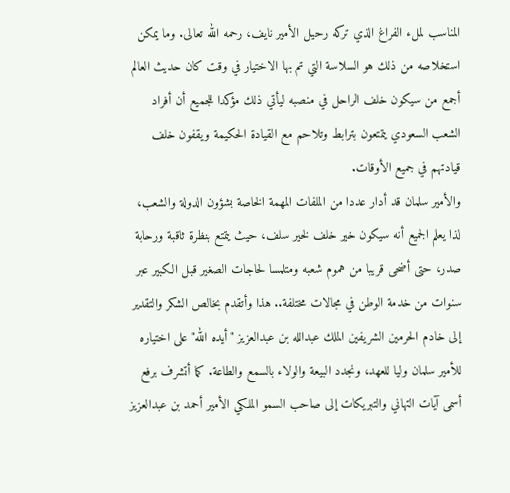المناسب لملء الفراغ الذي تركه رحيل الأمير نايف، رحمه الله تعالى. وما يمكن استخلاصه من ذلك هو السلاسة التي تم بها الاختيار في وقت كان حديث العالم أجمع من سيكون خلف الراحل في منصبه ليأتي ذلك مؤكدا للجميع أن أفراد الشعب السعودي يتمتعون بترابط وتلاحم مع القيادة الحكيمة ويقفون خلف قيادتهم في جميع الأوقات.
والأمير سلمان قد أدار عددا من الملفات المهمة الخاصة بشؤون الدولة والشعب، لذا يعلم الجميع أنه سيكون خير خلف لخير سلف، حيث يتمتع بنظرة ثاقبة ورحابة صدر، حتى أضحى قريبا من هموم شعبه ومتلمسا لحاجات الصغير قبل الكبير عبر سنوات من خدمة الوطن في مجالات مختلفة.. هذا وأتقدم بخالص الشكر والتقدير إلى خادم الحرمين الشريفين الملك عبدالله بن عبدالعزيز "أيده الله" على اختياره للأمير سلمان وليا للعهد، ونجدد البيعة والولاء بالسمع والطاعة. كما أتشرف برفع أسمى آيات التهاني والتبريكات إلى صاحب السمو الملكي الأمير أحمد بن عبدالعزيز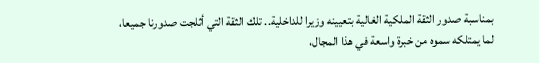بمناسبة صدور الثقة الملكية الغالية بتعيينه وزيرا للداخلية.. تلك الثقة التي أثلجت صدورنا جميعا، لما يمتلكه سموه من خبرة واسعة في هذا المجال،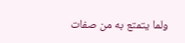ولما يتمتع به من صفات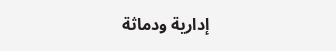إدارية ودماثة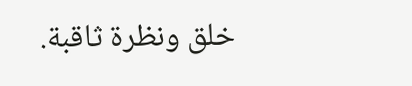خلق ونظرة ثاقبة.